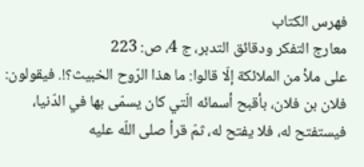فهرس الكتاب
معارج التفكر ودقائق التدبر، ج 4، ص: 223
على ملأ من الملائكة إلّا قالوا: ما هذا الرّوح الخبيث؟!. فيقولون:
فلان بن فلان، بأقبح أسمائه الّتي كان يسمّى بها في الدّنيا، فيستفتح له، فلا يفتح له، ثمّ قرأ صلى اللّه عليه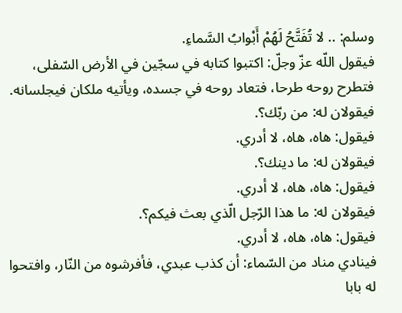وسلم: .. لا تُفَتَّحُ لَهُمْ أَبْوابُ السَّماءِ.
فيقول اللّه عزّ وجلّ: اكتبوا كتابه في سجّين في الأرض السّفلى، فتطرح روحه طرحا، فتعاد روحه في جسده، ويأتيه ملكان فيجلسانه.
فيقولان له: من ربّك؟.
فيقول: هاه، هاه، لا أدري.
فيقولان له: ما دينك؟.
فيقول: هاه، هاه، لا أدري.
فيقولان له: ما هذا الرّجل الّذي بعث فيكم؟.
فيقول: هاه، هاه، لا أدري.
فينادي مناد من السّماء: أن كذب عبدي، فأفرشوه من النّار، وافتحوا له بابا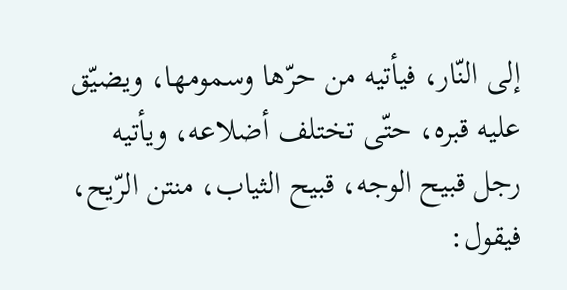إلى النّار، فيأتيه من حرّها وسمومها، ويضيّق عليه قبره، حتّى تختلف أضلاعه، ويأتيه رجل قبيح الوجه، قبيح الثياب، منتن الرّيح، فيقول: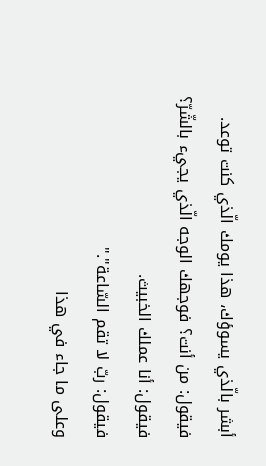أبشر بالّذي يسوؤك، هذا يومك الّذي كنت توعد.
فيقول: من أنت؟ فوجهك الوجه الّذي يجيء بالشّرّ؟
فيقول: أنا عملك الخبيث.
فيقول: ربّ لا تقم السّاعة"."
وعلى ما جاء في هذا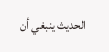الحديث ينبغي أن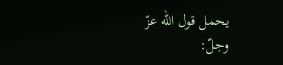يحمل قول اللّه عزّ وجلّ: